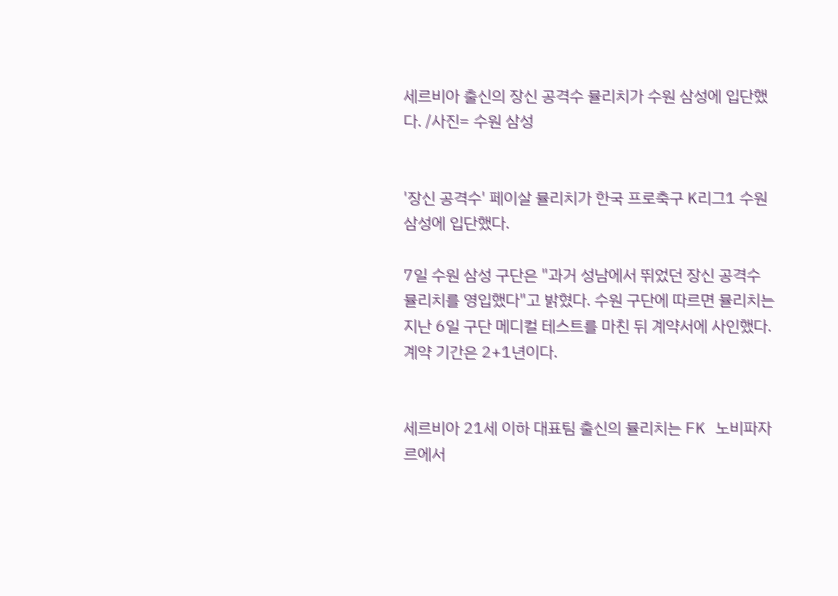세르비아 출신의 장신 공격수 뮬리치가 수원 삼성에 입단했다. /사진= 수원 삼성


'장신 공격수' 페이살 뮬리치가 한국 프로축구 K리그1 수원 삼성에 입단했다.

7일 수원 삼성 구단은 "과거 성남에서 뛰었던 장신 공격수 뮬리치를 영입했다"고 밝혔다. 수원 구단에 따르면 뮬리치는 지난 6일 구단 메디컬 테스트를 마친 뒤 계약서에 사인했다. 계약 기간은 2+1년이다.


세르비아 21세 이하 대표팀 출신의 뮬리치는 FK 노비파자르에서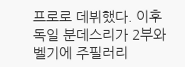프로로 데뷔했다. 이후 독일 분데스리가 2부와 벨기에 주필러리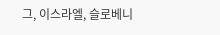그, 이스라엘, 슬로베니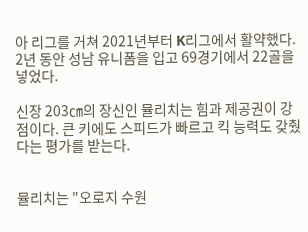아 리그를 거쳐 2021년부터 K리그에서 활약했다. 2년 동안 성남 유니폼을 입고 69경기에서 22골을 넣었다.

신장 203㎝의 장신인 뮬리치는 힘과 제공권이 강점이다. 큰 키에도 스피드가 빠르고 킥 능력도 갖췄다는 평가를 받는다.


뮬리치는 "오로지 수원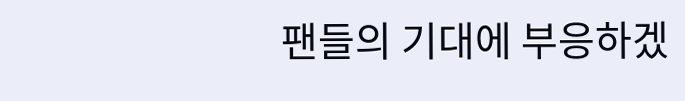팬들의 기대에 부응하겠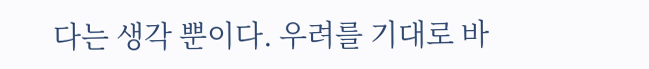다는 생각 뿐이다. 우려를 기대로 바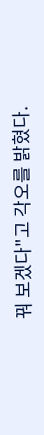꿔 보겠다"고 각오를 밝혔다.